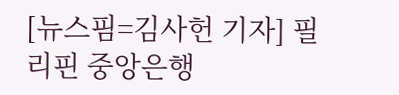[뉴스핌=김사헌 기자] 필리핀 중앙은행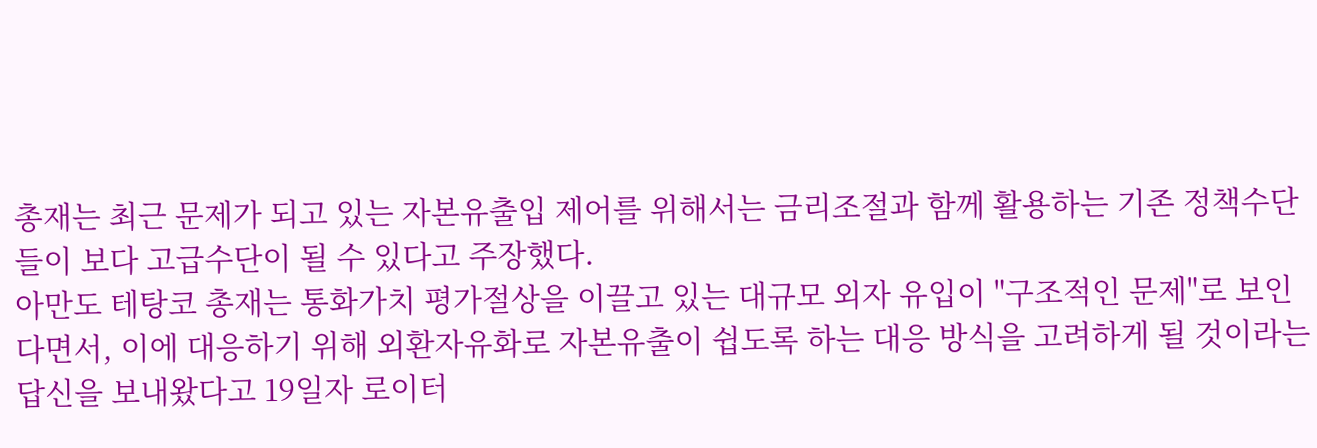총재는 최근 문제가 되고 있는 자본유출입 제어를 위해서는 금리조절과 함께 활용하는 기존 정책수단들이 보다 고급수단이 될 수 있다고 주장했다.
아만도 테탕코 총재는 통화가치 평가절상을 이끌고 있는 대규모 외자 유입이 "구조적인 문제"로 보인다면서, 이에 대응하기 위해 외환자유화로 자본유출이 쉽도록 하는 대응 방식을 고려하게 될 것이라는 답신을 보내왔다고 19일자 로이터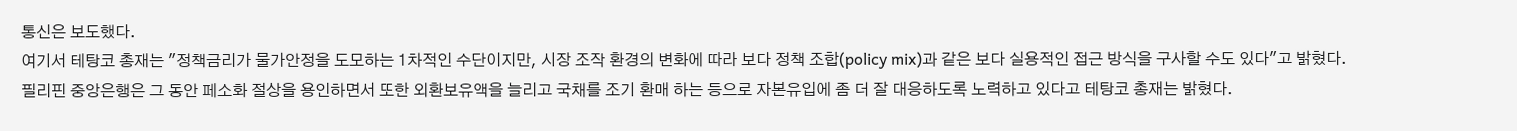통신은 보도했다.
여기서 테탕코 총재는 "정책금리가 물가안정을 도모하는 1차적인 수단이지만, 시장 조작 환경의 변화에 따라 보다 정책 조합(policy mix)과 같은 보다 실용적인 접근 방식을 구사할 수도 있다"고 밝혔다.
필리핀 중앙은행은 그 동안 페소화 절상을 용인하면서 또한 외환보유액을 늘리고 국채를 조기 환매 하는 등으로 자본유입에 좀 더 잘 대응하도록 노력하고 있다고 테탕코 총재는 밝혔다.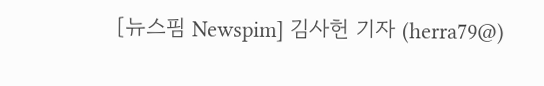[뉴스핌 Newspim] 김사헌 기자 (herra79@)